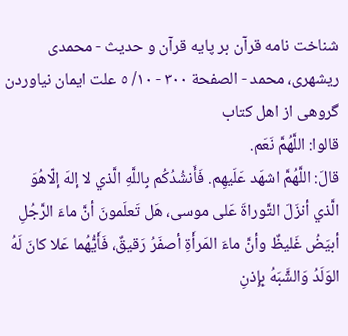شناخت نامه قرآن بر پايه قرآن و حديث - محمدی ریشهری، محمد - الصفحة ٣٠٠ - ١٠/ ٥ علت ايمان نياوردن گروهى از اهل كتاب
قالوا: اللَّهُمَّ نَعَم.
قالَ: اللَّهُمَّ اشهَد عَلَيهِم. فَأَنشُدُكُم بِاللَّهِ الَّذي لا إلهَ إلّاهُوَ الَّذي أنزَلَ التَّوراةَ عَلى موسى، هَل تَعلَمونَ أنَّ ماءَ الرَّجُلِ أبيَضُ غَليظٌ وأنَّ ماءَ المَرأَةِ أصفَرُ رَقيقٌ، فَأَيُّهُما عَلا كانَ لَهُ الوَلَدُ وَالشَّبَهُ بِإِذنِ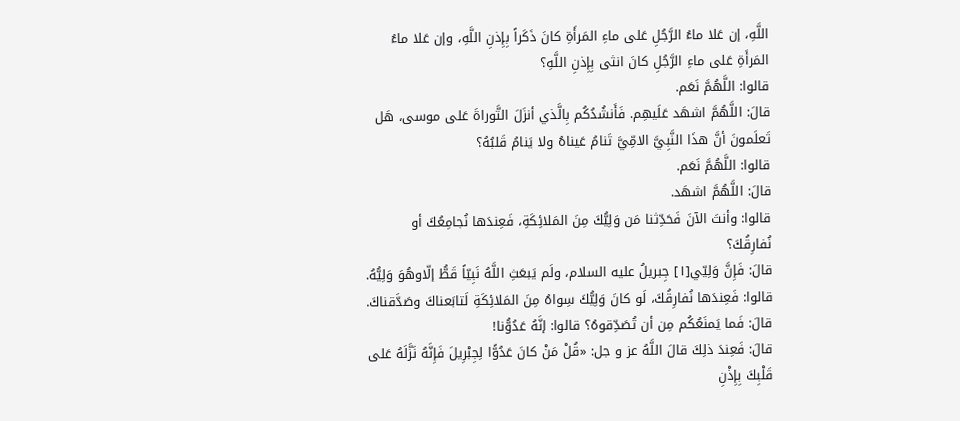اللَّهِ، إن عَلا ماءُ الرَّجُلِ عَلى ماءِ المَرأَةِ كانَ ذَكَراً بِإِذنِ اللَّهِ، وإن عَلا ماءُ المَرأَةِ عَلى ماءِ الرَّجُلِ كانَ انثى بِإِذنِ اللَّهِ؟
قالوا: اللَّهُمَّ نَعَم.
قالَ: اللَّهُمَّ اشهَد عَلَيهِم. فَأَنشُدُكُم بِالَّذي أنزَلَ التَّوراةَ عَلى موسى، هَل تَعلَمونَ أنَّ هذَا النَّبِيَّ الامِّيَّ تَنامُ عَيناهُ ولا يَنامُ قَلبُهُ؟
قالوا: اللَّهُمَّ نَعَم.
قالَ: اللَّهُمَّ اشهَد.
قالوا: وأنتَ الآنَ فَحَدِّثنا مَن وَلِيُّكَ مِنَ المَلائِكَةِ، فَعِندَها نُجامِعُكَ أو نُفارِقُكَ؟
قالَ: فَإِنَّ وَلِيّي[١] جِبريلُ عليه السلام، ولَم يَبعَثِ اللَّهُ نَبِيّاً قَطُّ إلّاوهُوَ وَلِيُّهُ.
قالوا: فَعِندَها نُفارِقُكَ، لَو كانَ وَلِيُّكَ سِواهُ مِنَ المَلائِكَةِ لَتابَعناكَ وصَدَّقناكَ.
قالَ: فَما يَمنَعُكُم مِن أن تُصَدِّقوهُ؟ قالوا: إنَّهُ عَدُوُّنا!
قالَ: فَعِندَ ذلِكَ قالَ اللَّهُ عز و جل: «قُلْ مَنْ كانَ عَدُوًّا لِجِبْرِيلَ فَإِنَّهُ نَزَّلَهُ عَلى قَلْبِكَ بِإِذْنِ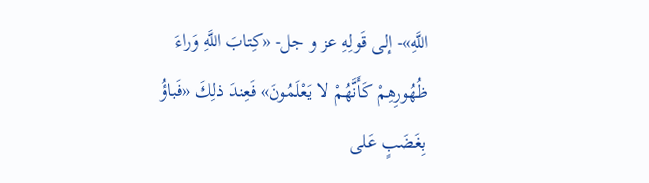اللَّهِ»- إلى قَولِهِ عز و جل- «كِتابَ اللَّهِ وَراءَ ظُهُورِهِمْ كَأَنَّهُمْ لا يَعْلَمُونَ» فَعِندَ ذلِكَ «فَباؤُ بِغَضَبٍ عَلى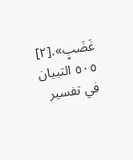غَضَبٍ».[٢]
٥٠٥ التبيان في تفسير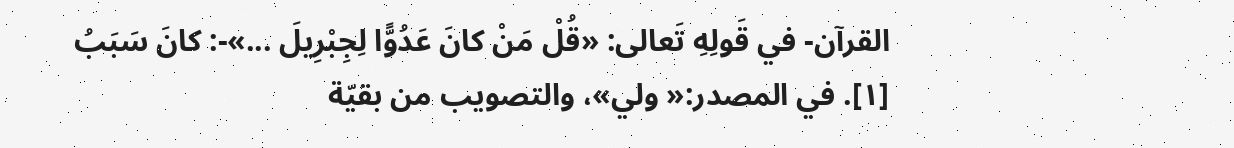القرآن- في قَولِهِ تَعالى: «قُلْ مَنْ كانَ عَدُوًّا لِجِبْرِيلَ ...»-: كانَ سَبَبُ
[١]. في المصدر:« ولي»، والتصويب من بقيّة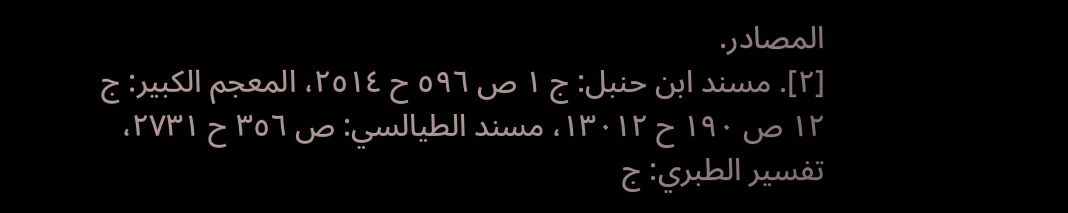المصادر.
[٢]. مسند ابن حنبل: ج ١ ص ٥٩٦ ح ٢٥١٤، المعجم الكبير: ج ١٢ ص ١٩٠ ح ١٣٠١٢، مسند الطيالسي: ص ٣٥٦ ح ٢٧٣١، تفسير الطبري: ج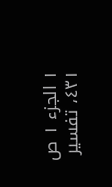١ الجزء ١ ص ٤٣١، تفسير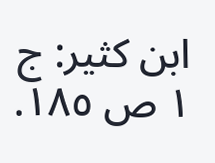ابن كثير: ج ١ ص ١٨٥.